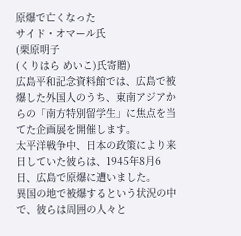原爆で亡くなった
サイド・オマール氏
(栗原明子
(くりはら めいこ)氏寄贈)
広島平和記念資料館では、広島で被爆した外国人のうち、東南アジアからの「南方特別留学生」に焦点を当てた企画展を開催します。
太平洋戦争中、日本の政策により来日していた彼らは、1945年8月6日、広島で原爆に遭いました。
異国の地で被爆するという状況の中で、彼らは周囲の人々と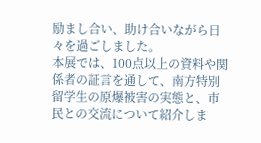励まし合い、助け合いながら日々を過ごしました。
本展では、100点以上の資料や関係者の証言を通して、南方特別留学生の原爆被害の実態と、市民との交流について紹介しま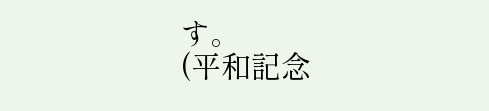す。
(平和記念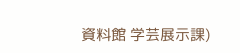資料館 学芸展示課)